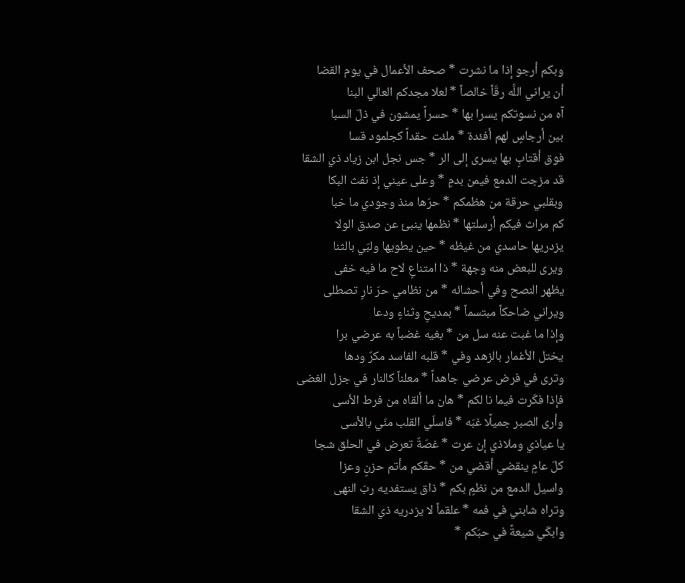وبكم أرجو إذا ما نشرت * صحف الأعمال في يوم القضا
أن يراني اللَّه رقّاً خالصاً * لعلا مجدكم العالي البنا
آه من نسوتكم يسرا بها * حسراً يمشون في ذلّ السبا
بين أرجاسٍ لهم أفئدة * ملئت حقداً كجلمود قسا
فوق أقتابٍ بها يسرى إلى الر * جس نجل ابن زياد ذي الشقا
قد مزجت الدمع فيمن بدمٍ * وعلى عيني إذ نفث البكا
وبقلبي حرقة من هظمكم * حرّها منذ وجودي ما خبا
كم مراث فيكم أرسلتها * نظمها ينبئ عن صدق الولا
يزدريها حاسدي من غيظه * حين يطويها ولبّي بالثنا
ويرى للبعض منه وجهة * ذا امتناعٍ لاح ما فيه خفى
يظهر النصح وفي أحشائه * من نظامي حرّ نارٍ تصطلى
ويراني ضاحكاً مبتسماً * بمديحٍ وثناءٍ ودعا
وإذا ما غبت عنه سل من * بغيه غضباً به عرضي برا
يختل الأغمار بالزهد وفي * قلبه الفاسد مكرٌ ودها
وترى في فرض عرضي جاهداً * معلناً كالنار في جزل الغضى
فإذا فكّرت فيما نا لكم * هان ما ألقاه من فرط الأسى
وأرى الصبر جميلًا غبّه * فاسلّي القلب منّي بالأسى
يا عياذي وملاذي إن عرت * غصّةٌ تعرض في الحلق شجا
كلّ عامٍ ينقضي أقضي من * حقّكم مأتم حزنٍ وعزا
واسيل الدمع من نظمٍ بكم * ذاق يستفديه ربّ النهى
وتراه شابني في فمه * علقماً لا يزدريه ذي الشقا
وابكّي شيعةً في حبّكم *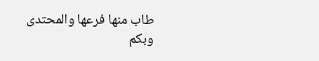طاب منها فرعها والمحتدى
وبكم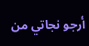أرجو نجاتي من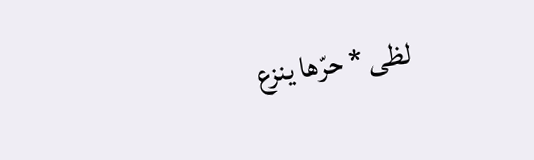لظى * حرّها ينزع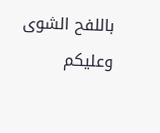باللفح الشوى
وعليكم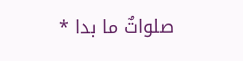صلواتٌ ما بدا *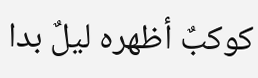كوكبٌ أظهره ليلٌ بدا